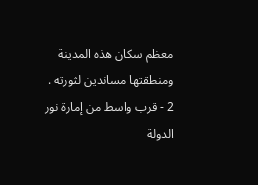معظم سكان هذه المدينة ومنطقتها مساندين لثورته .
2 - قرب واسط من إمارة نور الدولة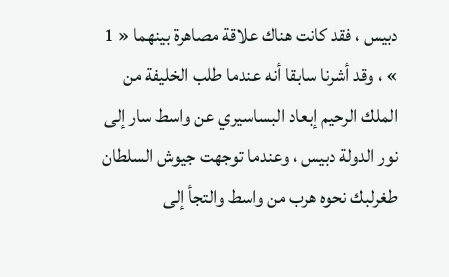دبيس ، فقد كانت هناك علاقة مصاهرة بينهما « 1 » ، وقد أشرنا سابقا أنه عندما طلب الخليفة من الملك الرحيم إبعاد البساسيري عن واسط سار إلى نور الدولة دبيس ، وعندما توجهت جيوش السلطان طغرلبك نحوه هرب من واسط والتجأ إلى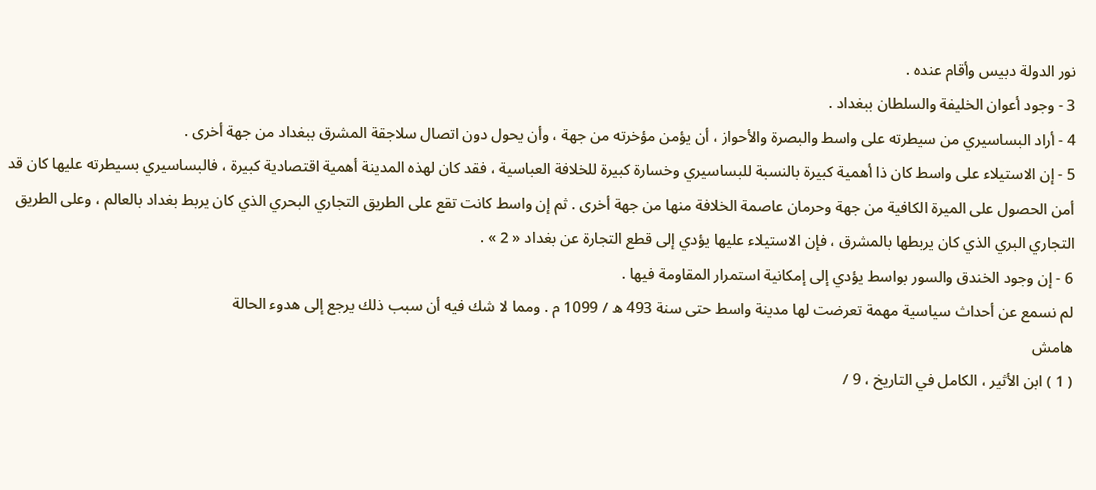نور الدولة دبيس وأقام عنده .
3 - وجود أعوان الخليفة والسلطان ببغداد .
4 - أراد البساسيري من سيطرته على واسط والبصرة والأحواز ، أن يؤمن مؤخرته من جهة ، وأن يحول دون اتصال سلاجقة المشرق ببغداد من جهة أخرى .
5 - إن الاستيلاء على واسط كان ذا أهمية كبيرة بالنسبة للبساسيري وخسارة كبيرة للخلافة العباسية ، فقد كان لهذه المدينة أهمية اقتصادية كبيرة ، فالبساسيري بسيطرته عليها كان قد أمن الحصول على الميرة الكافية من جهة وحرمان عاصمة الخلافة منها من جهة أخرى . ثم إن واسط كانت تقع على الطريق التجاري البحري الذي كان يربط بغداد بالعالم ، وعلى الطريق التجاري البري الذي كان يربطها بالمشرق ، فإن الاستيلاء عليها يؤدي إلى قطع التجارة عن بغداد « 2 » .
6 - إن وجود الخندق والسور بواسط يؤدي إلى إمكانية استمرار المقاومة فيها .
لم نسمع عن أحداث سياسية مهمة تعرضت لها مدينة واسط حتى سنة 493 ه / 1099 م . ومما لا شك فيه أن سبب ذلك يرجع إلى هدوء الحالة
هامش
( 1 ) ابن الأثير ، الكامل في التاريخ ، 9 /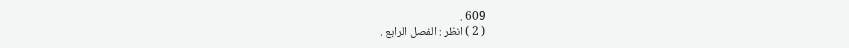609 .
( 2 ) انظر : الفصل الرابع .